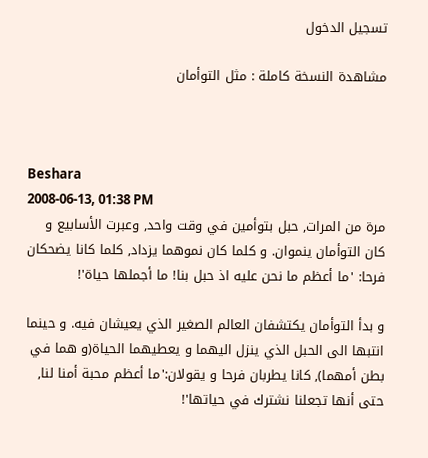تسجيل الدخول

مشاهدة النسخة كاملة : مثل التوأمان



Beshara
2008-06-13, 01:38 PM
مرة من المرات, حبل بتوأمين في وقت واحد, وعبرت الأسابيع و كان التوأمان ينموان. و كلما كان نموهما يزداد, كلما كانا يضحكان فرحا: 'ما أعظم ما نحن عليه اذ حبل بنا! ما أجملها حياة'!

و بدأ التوأمان يكتشفان العالم الصغير الذي يعيشان فيه. و حينما انتبها الى الحبل الذي ينزل اليهما و يعطيهما الحياة(و هما في بطن أمهما), كانا يطربان فرحا و يقولان:'ما أعظم محبة أمنا لنا, حتى أنها تجعلنا نشترك في حياتها'!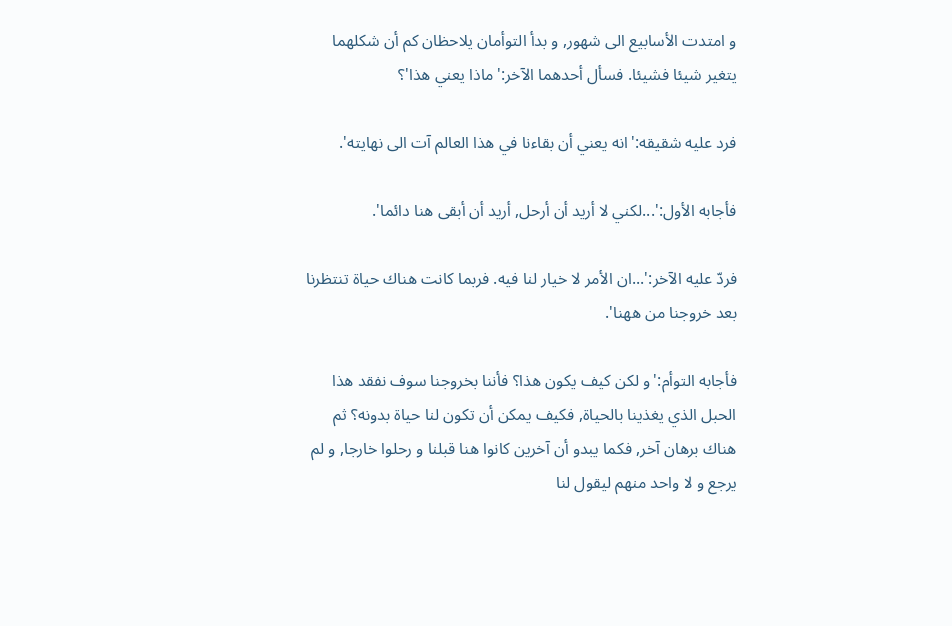و امتدت الأسابيع الى شهور, و بدأ التوأمان يلاحظان كم أن شكلهما يتغير شيئا فشيئا. فسأل أحدهما الآخر:'ماذا يعني هذا'؟

فرد عليه شقيقه:'انه يعني أن بقاءنا في هذا العالم آت الى نهايته'.

فأجابه الأول:'...لكني لا أريد أن أرحل, أريد أن أبقى هنا دائما'.

فردّ عليه الآخر:'...ان الأمر لا خيار لنا فيه. فربما كانت هناك حياة تنتظرنا بعد خروجنا من ههنا'.

فأجابه التوأم:'و لكن كيف يكون هذا؟ فأننا بخروجنا سوف نفقد هذا الحبل الذي يغذينا بالحياة, فكيف يمكن أن تكون لنا حياة بدونه؟ ثم هناك برهان آخر, فكما يبدو أن آخرين كانوا هنا قبلنا و رحلوا خارجا, و لم يرجع و لا واحد منهم ليقول لنا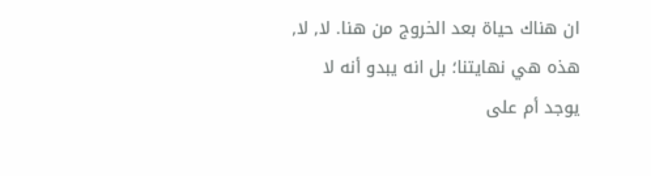ان هناك حياة بعد الخروج من هنا. لا, لا, هذه هي نهايتنا؛ بل انه يبدو أنه لا يوجد أم على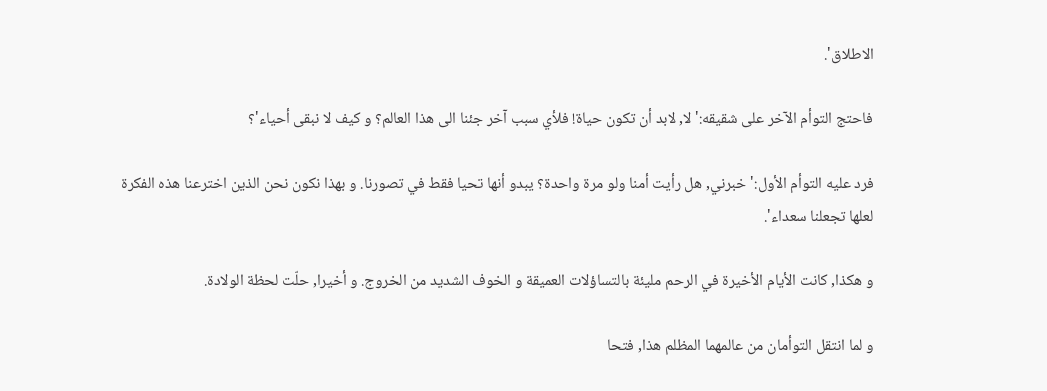الاطلاق'.

فاحتج التوأم الآخر على شقيقه:'لا, لابد أن تكون حياة! فلأي سبب آخر جئنا الى هذا العالم؟ و كيف لا نبقى أحياء'؟

فرد عليه التوأم الأول:'خبرني, هل رأيت أمنا ولو مرة واحدة؟ يبدو أنها تحيا فقط في تصورنا. و بهذا نكون نحن الذين اخترعنا هذه الفكرة لعلها تجعلنا سعداء'.

و هكذا, كانت الأيام الأخيرة في الرحم مليئة بالتساؤلات العميقة و الخوف الشديد من الخروج. و أخيرا, حلّت لحظة الولادة.

و لما انتقل التوأمان من عالمهما المظلم هذا, فتحا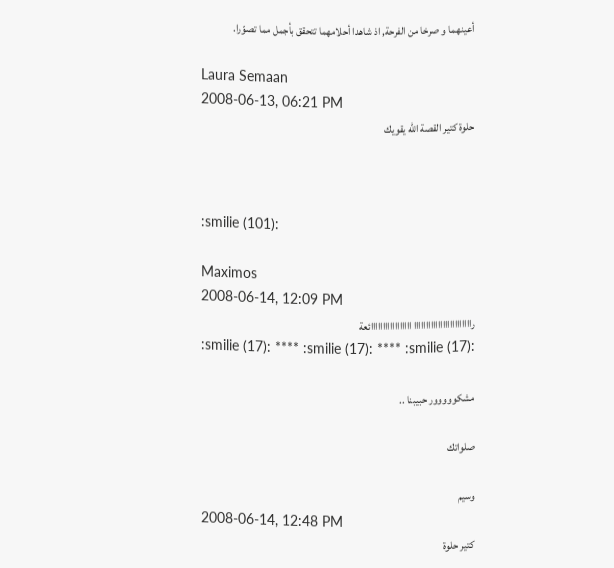أعينهما و صرخا من الفرحة, اذ شاهدا أحلامهما تتحقق بأجمل مما تصوّرا.

Laura Semaan
2008-06-13, 06:21 PM
حلوة كتير القصة الله يقويك



:smilie (101):

Maximos
2008-06-14, 12:09 PM
راااااااااااااااااااااااا ااااااااااااااااائعة
:smilie (17): **** :smilie (17): **** :smilie (17):

مشكووووور حبيبنا ..

صلواتك

وسيم
2008-06-14, 12:48 PM
كتير حلوة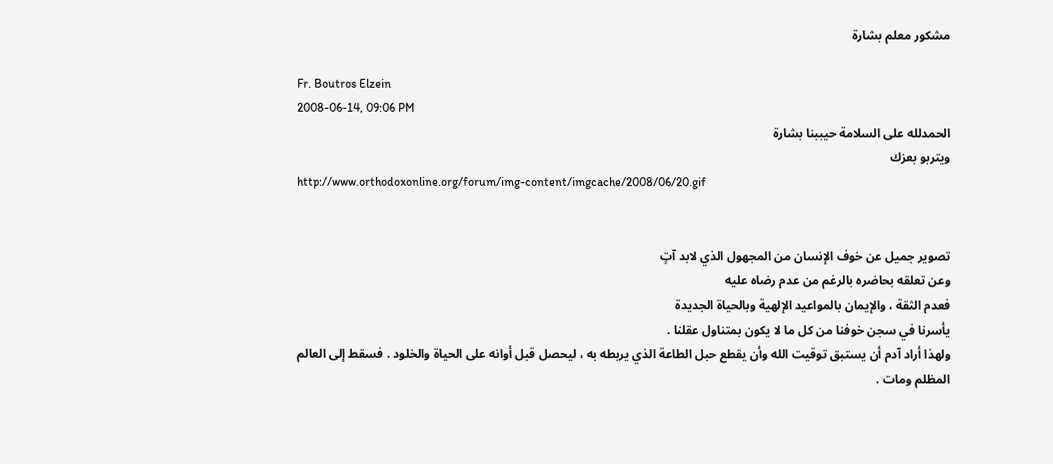مشكور معلم بشارة

Fr. Boutros Elzein
2008-06-14, 09:06 PM
الحمدلله على السلامة حيببنا بشارة
ويتربو بعزك
http://www.orthodoxonline.org/forum/img-content/imgcache/2008/06/20.gif


تصوير جميل عن خوف الإنسان من المجهول الذي لابد آتٍ
وعن تعلقه بحاضره بالرغم من عدم رضاه عليه
فعدم الثقة ، والإيمان بالمواعيد الإلهية وبالحياة الجديدة
يأسرنا في سجن خوفنا من كل ما لا يكون بمتناول عقلنا .
ولهذا أراد آدم أن يستبق توقيت الله وأن يقطع حبل الطاعة الذي يربطه به ، ليحصل قبل أوانه على الحياة والخلود . فسقط إلى العالم المظلم ومات .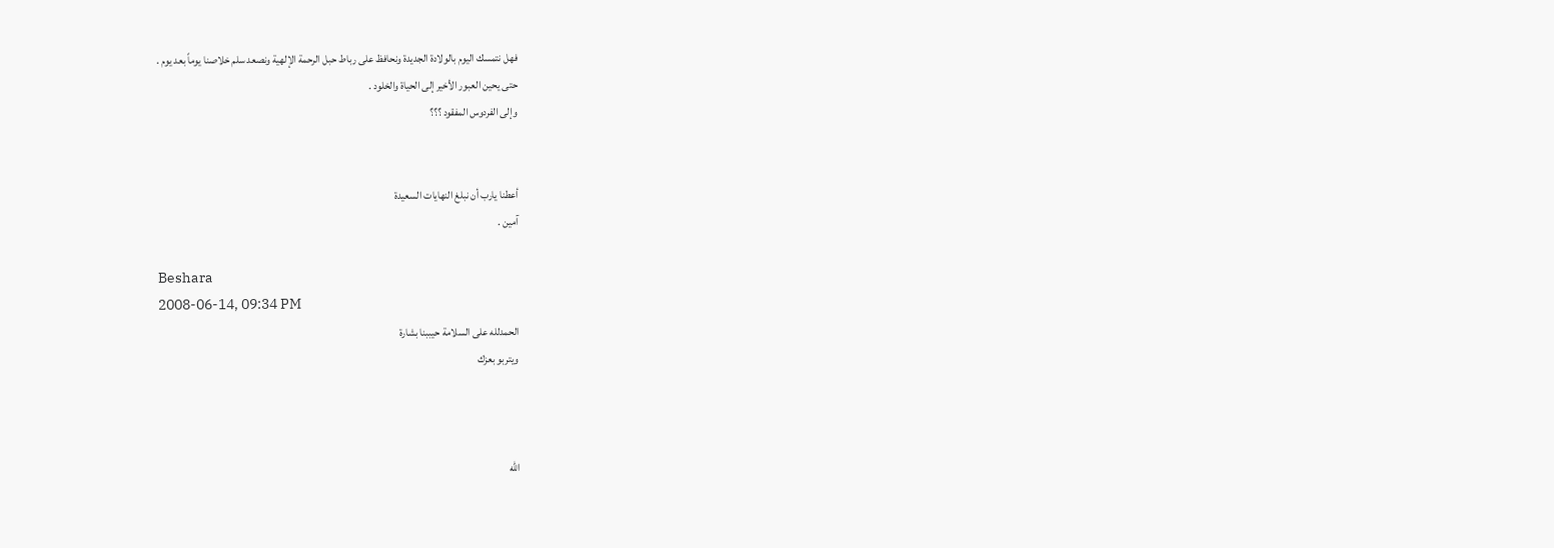فهل نتمسك اليوم بالولادة الجديدة ونحافظ على رباط حبل الرحمة الإلهية ونصعد سلم خلاصنا يوماً بعد يوم .
حتى يحين العبور الأخير إلى الحياة والخلود .
وإلى الفردوس المفقود ؟؟؟


أعطنا يارب أن نبلغ النهايات السعيدة
آمين .

Beshara
2008-06-14, 09:34 PM
الحمدلله على السلامة حيببنا بشارة
ويتربو بعزك



الله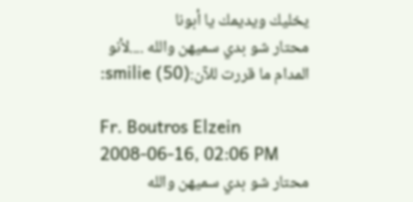يخليك ويديمك يا أبونا
محتار شو بدي سميهن والله ....لأنو المدام ما قررت للآن:smilie (50):

Fr. Boutros Elzein
2008-06-16, 02:06 PM
محتار شو بدي سميهن والله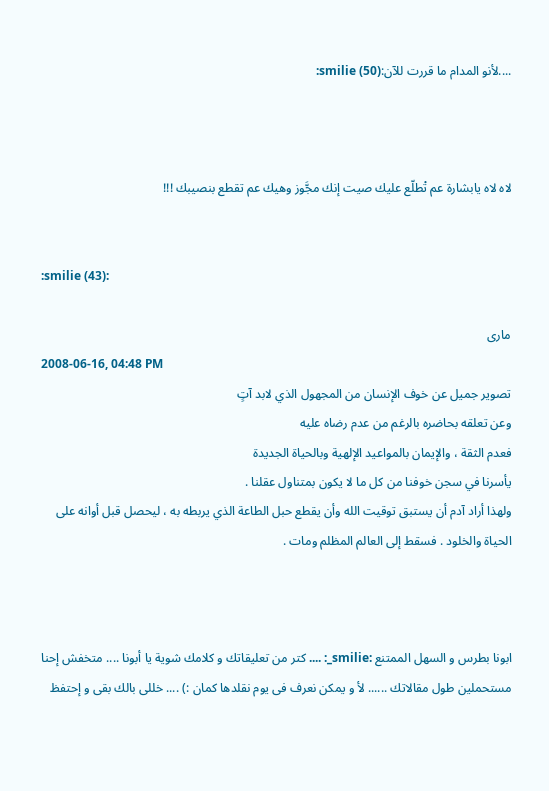....لأنو المدام ما قررت للآن:smilie (50):



لاه لاه يابشارة عم تْطلّع عليك صيت إنك مجَّوز وهيك عم تقطع بنصيبك !!!


:smilie (43):

مارى
2008-06-16, 04:48 PM
تصوير جميل عن خوف الإنسان من المجهول الذي لابد آتٍ
وعن تعلقه بحاضره بالرغم من عدم رضاه عليه
فعدم الثقة ، والإيمان بالمواعيد الإلهية وبالحياة الجديدة
يأسرنا في سجن خوفنا من كل ما لا يكون بمتناول عقلنا .
ولهذا أراد آدم أن يستبق توقيت الله وأن يقطع حبل الطاعة الذي يربطه به ، ليحصل قبل أوانه على الحياة والخلود . فسقط إلى العالم المظلم ومات .



ابونا بطرس و السهل الممتنع :smilie_: .... كتر من تعليقاتك و كلامك شوية يا أبونا .... متخفش إحنا مستحملين طول مقالاتك ...... لأ و يمكن نعرف فى يوم نقلدها كمان :) .... خللى بالك بقى و إحتفظ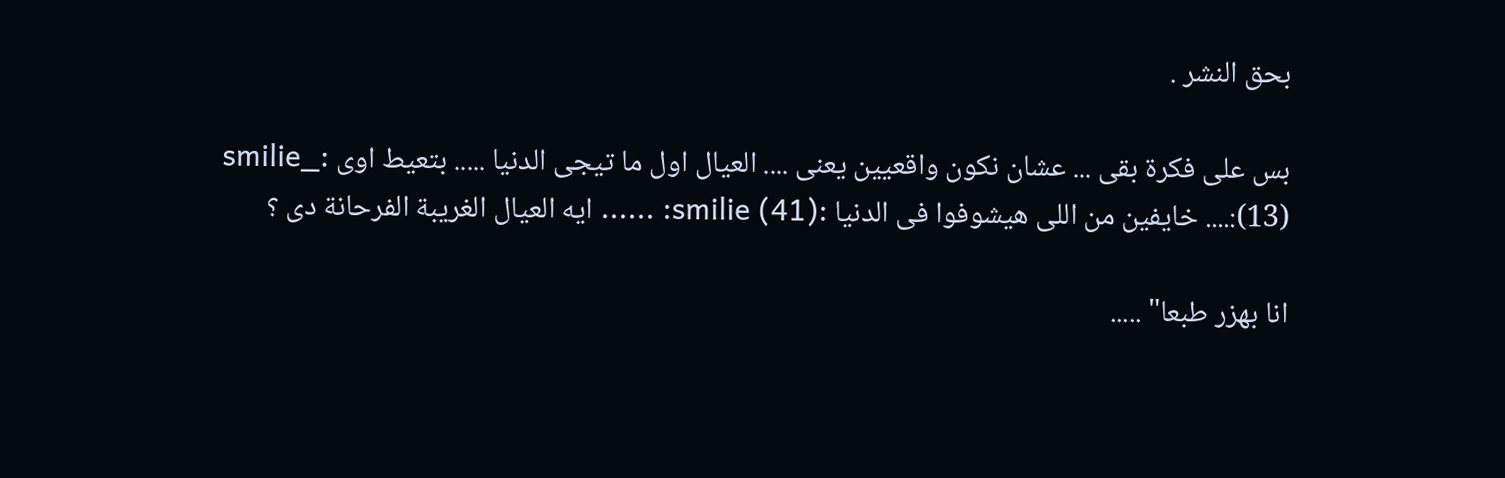بحق النشر .

بس على فكرة بقى ... عشان نكون واقعيين يعنى .... العيال اول ما تيجى الدنيا ..... بتعيط اوى :smilie_ (13):.... خايفين من اللى هيشوفوا فى الدنيا :smilie (41): ...... ايه العيال الغريبة الفرحانة دى ؟

انا بهزر طبعا" .....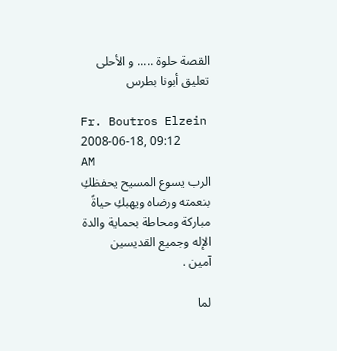القصة حلوة ..... و الأحلى تعليق أبونا بطرس

Fr. Boutros Elzein
2008-06-18, 09:12 AM
الرب يسوع المسيح يحفظكِ بنعمته ورضاه ويهبكِ حياةً مباركة ومحاطة بحماية والدة الإله وجميع القديسين
آمين .

لما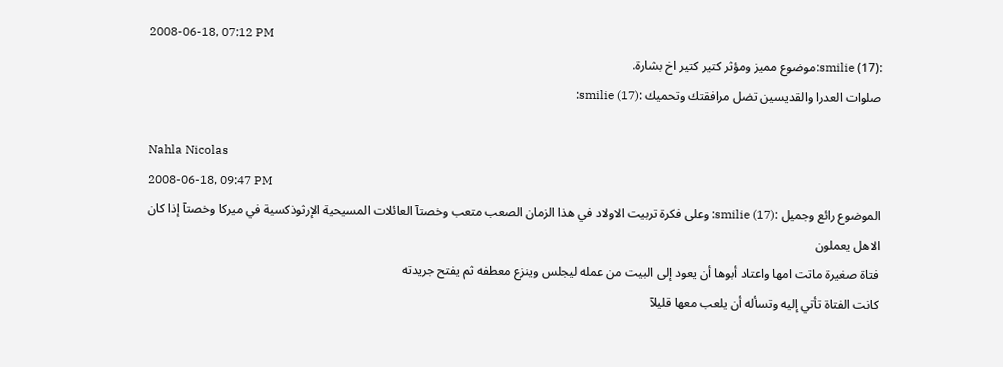2008-06-18, 07:12 PM
:smilie (17):موضوع مميز ومؤثر كتير كتير اخ بشارة.
صلوات العدرا والقديسين تضل مرافقتك وتحميك :smilie (17):

Nahla Nicolas
2008-06-18, 09:47 PM
الموضوع رائع وجميل :smilie (17): وعلى فكرة تربيت الاولاد في هذا الزمان الصعب متعب وخصتآ العائلات المسيحية الإرثوذكسية في ميركا وخصتآ إذا كان الاهل يعملون
فتاة صغيرة ماتت امها واعتاد أبوها أن يعود إلى البيت من عمله ليجلس وينزع معطفه ثم يفتح جريدته
كانت الفتاة تأتي إليه وتسأله أن يلعب معها قليلآ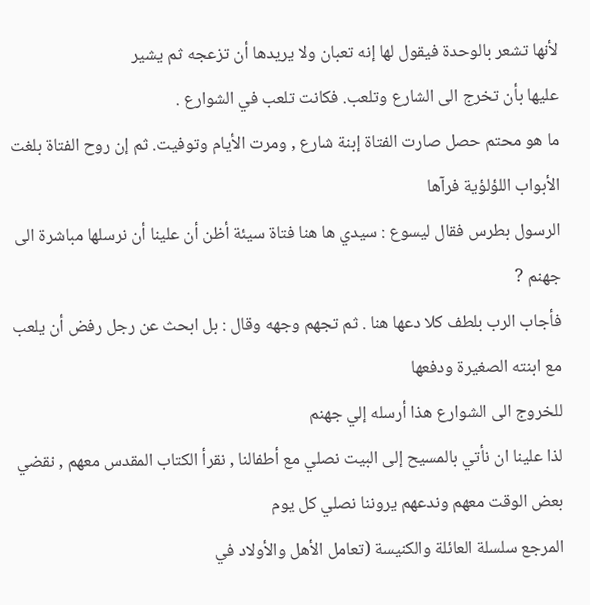لأنها تشعر بالوحدة فيقول لها إنه تعبان ولا يريدها أن تزعجه ثم يشير
عليها بأن تخرج الى الشارع وتلعب. فكانت تلعب في الشوارع .
ما هو محتم حصل صارت الفتاة إبنة شارع , ومرت الأيام وتوفيت. ثم إن روح الفتاة بلغت الأبواب اللؤلؤية فرآها
الرسول بطرس فقال ليسوع : سيدي ها هنا فتاة سيئة أظن أن علينا أن نرسلها مباشرة الى جهنم ?
فأجاب الرب بلطف كلا دعها هنا . ثم تجهم وجهه وقال : بل ابحث عن رجل رفض أن يلعب مع ابنته الصغيرة ودفعها
للخروج الى الشوارع هذا أرسله إلي جهنم
لذا علينا ان نأتي بالمسيح إلى البيت نصلي مع أطفالنا , نقرأ الكتاب المقدس معهم , نقضي بعض الوقت معهم وندعهم يروننا نصلي كل يوم
المرجع سلسلة العائلة والكنيسة (تعامل الأهل والأولاد في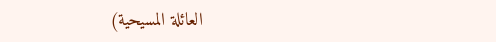العائلة المسيحية)